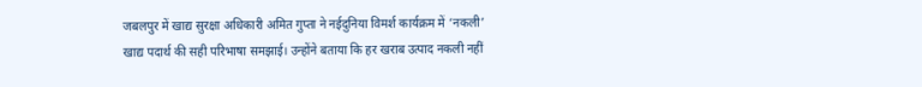जबलपुर में खाद्य सुरक्षा अधिकारी अमित गुप्ता ने नईदुनिया विमर्श कार्यक्रम में ‘नकली’ खाद्य पदार्थ की सही परिभाषा समझाई। उन्होंने बताया कि हर खराब उत्पाद नकली नहीं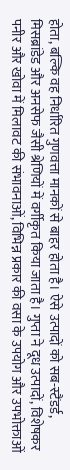होता, बल्कि वह निर्धारित गुणवत्ता मानकों से बाहर होता है। ऐसे उत्पादों को सब-स्टैंडर्ड, मिसब्रांडेड और अनसेफ जैसी श्रेणियों में वर्गीकृत किया जाता है। गुप्ता ने दूध उत्पादों, विशेषकर पनीर और खोवा में मिलावट की संभावनाओं, विभिन्न प्रकार की वसा के उपयोग और उपभोक्ताओं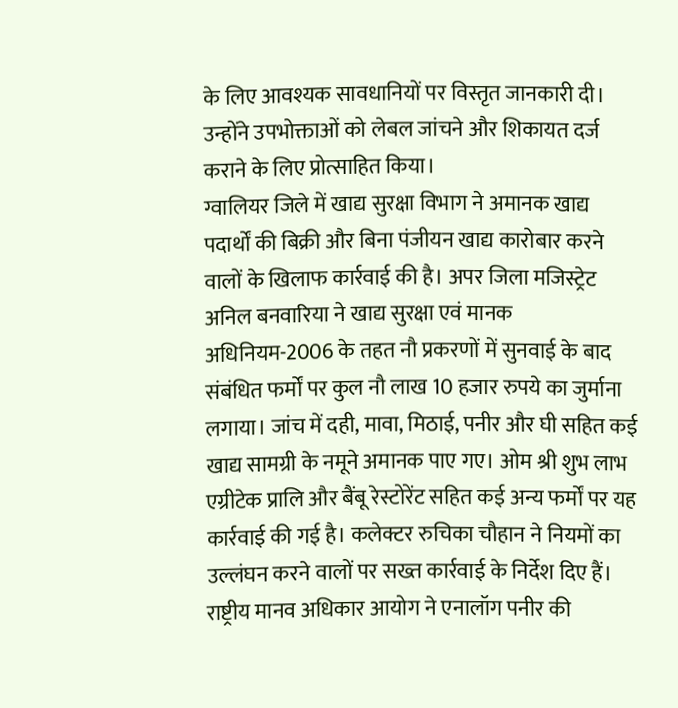के लिए आवश्यक सावधानियों पर विस्तृत जानकारी दी। उन्होंने उपभोक्ताओं को लेबल जांचने और शिकायत दर्ज कराने के लिए प्रोत्साहित किया।
ग्वालियर जिले में खाद्य सुरक्षा विभाग ने अमानक खाद्य पदार्थों की बिक्री और बिना पंजीयन खाद्य कारोबार करने वालों के खिलाफ कार्रवाई की है। अपर जिला मजिस्ट्रेट अनिल बनवारिया ने खाद्य सुरक्षा एवं मानक अधिनियम-2006 के तहत नौ प्रकरणों में सुनवाई के बाद संबंधित फर्मों पर कुल नौ लाख 10 हजार रुपये का जुर्माना लगाया। जांच में दही, मावा, मिठाई, पनीर और घी सहित कई खाद्य सामग्री के नमूने अमानक पाए गए। ओम श्री शुभ लाभ एग्रीटेक प्रालि और बैंबू रेस्टोरेंट सहित कई अन्य फर्मों पर यह कार्रवाई की गई है। कलेक्टर रुचिका चौहान ने नियमों का उल्लंघन करने वालों पर सख्त कार्रवाई के निर्देश दिए हैं।
राष्ट्रीय मानव अधिकार आयोग ने एनालॉग पनीर की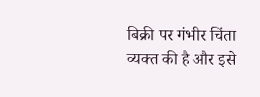बिक्री पर गंभीर चिंता व्यक्त की है और इसे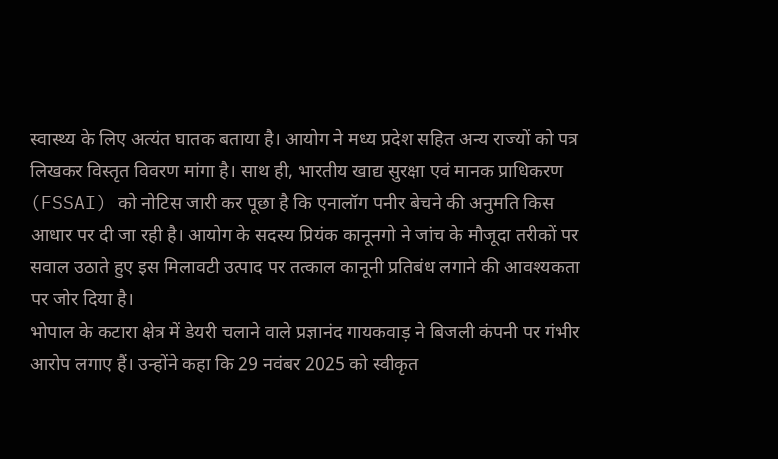स्वास्थ्य के लिए अत्यंत घातक बताया है। आयोग ने मध्य प्रदेश सहित अन्य राज्यों को पत्र लिखकर विस्तृत विवरण मांगा है। साथ ही, भारतीय खाद्य सुरक्षा एवं मानक प्राधिकरण (FSSAI) को नोटिस जारी कर पूछा है कि एनालॉग पनीर बेचने की अनुमति किस आधार पर दी जा रही है। आयोग के सदस्य प्रियंक कानूनगो ने जांच के मौजूदा तरीकों पर सवाल उठाते हुए इस मिलावटी उत्पाद पर तत्काल कानूनी प्रतिबंध लगाने की आवश्यकता पर जोर दिया है।
भोपाल के कटारा क्षेत्र में डेयरी चलाने वाले प्रज्ञानंद गायकवाड़ ने बिजली कंपनी पर गंभीर आरोप लगाए हैं। उन्होंने कहा कि 29 नवंबर 2025 को स्वीकृत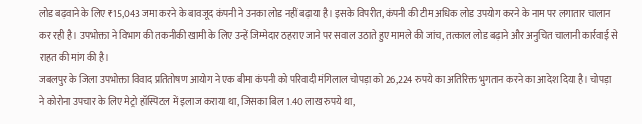लोड बढ़वाने के लिए ₹15,043 जमा करने के बावजूद कंपनी ने उनका लोड नहीं बढ़ाया है। इसके विपरीत, कंपनी की टीम अधिक लोड उपयोग करने के नाम पर लगातार चालान कर रही है। उपभोक्ता ने विभाग की तकनीकी खामी के लिए उन्हें जिम्मेदार ठहराए जाने पर सवाल उठाते हुए मामले की जांच, तत्काल लोड बढ़ाने और अनुचित चालानी कार्रवाई से राहत की मांग की है।
जबलपुर के जिला उपभोक्ता विवाद प्रतितोषण आयोग ने एक बीमा कंपनी को परिवादी मंगिलाल चोपड़ा को 26,224 रुपये का अतिरिक्त भुगतान करने का आदेश दिया है। चोपड़ा ने कोरोना उपचार के लिए मेट्रो हॉस्पिटल में इलाज कराया था, जिसका बिल 1.40 लाख रुपये था,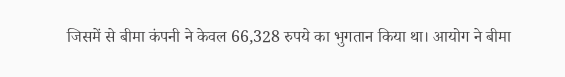जिसमें से बीमा कंपनी ने केवल 66,328 रुपये का भुगतान किया था। आयोग ने बीमा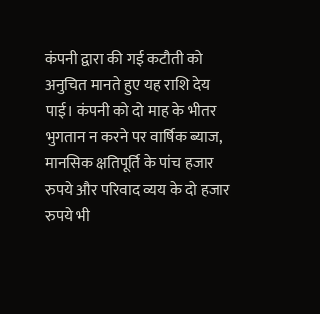कंपनी द्वारा की गई कटौती को अनुचित मानते हुए यह राशि देय पाई। कंपनी को दो माह के भीतर भुगतान न करने पर वार्षिक ब्याज, मानसिक क्षतिपूर्ति के पांच हजार रुपये और परिवाद व्यय के दो हजार रुपये भी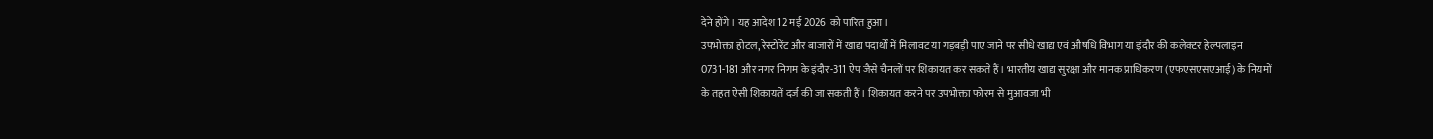देने होंगे। यह आदेश 12 मई 2026 को पारित हुआ।
उपभोक्ता होटल, रेस्टोरेंट और बाजारों में खाद्य पदार्थों में मिलावट या गड़बड़ी पाए जाने पर सीधे खाद्य एवं औषधि विभाग या इंदौर की कलेक्टर हेल्पलाइन 0731-181 और नगर निगम के इंदौर-311 ऐप जैसे चैनलों पर शिकायत कर सकते हैं। भारतीय खाद्य सुरक्षा और मानक प्राधिकरण (एफएसएसएआई) के नियमों के तहत ऐसी शिकायतें दर्ज की जा सकती हैं। शिकायत करने पर उपभोक्ता फोरम से मुआवजा भी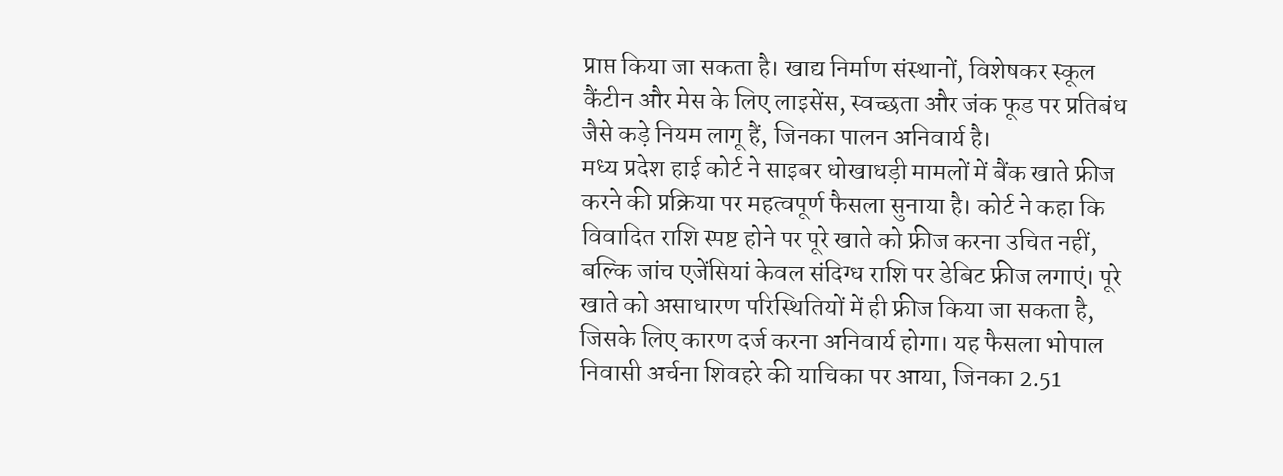प्राप्त किया जा सकता है। खाद्य निर्माण संस्थानों, विशेषकर स्कूल कैंटीन और मेस के लिए लाइसेंस, स्वच्छता और जंक फूड पर प्रतिबंध जैसे कड़े नियम लागू हैं, जिनका पालन अनिवार्य है।
मध्य प्रदेश हाई कोर्ट ने साइबर धोखाधड़ी मामलों में बैंक खाते फ्रीज करने की प्रक्रिया पर महत्वपूर्ण फैसला सुनाया है। कोर्ट ने कहा कि विवादित राशि स्पष्ट होने पर पूरे खाते को फ्रीज करना उचित नहीं, बल्कि जांच एजेंसियां केवल संदिग्ध राशि पर डेबिट फ्रीज लगाएं। पूरे खाते को असाधारण परिस्थितियों में ही फ्रीज किया जा सकता है, जिसके लिए कारण दर्ज करना अनिवार्य होगा। यह फैसला भोपाल निवासी अर्चना शिवहरे की याचिका पर आया, जिनका 2.51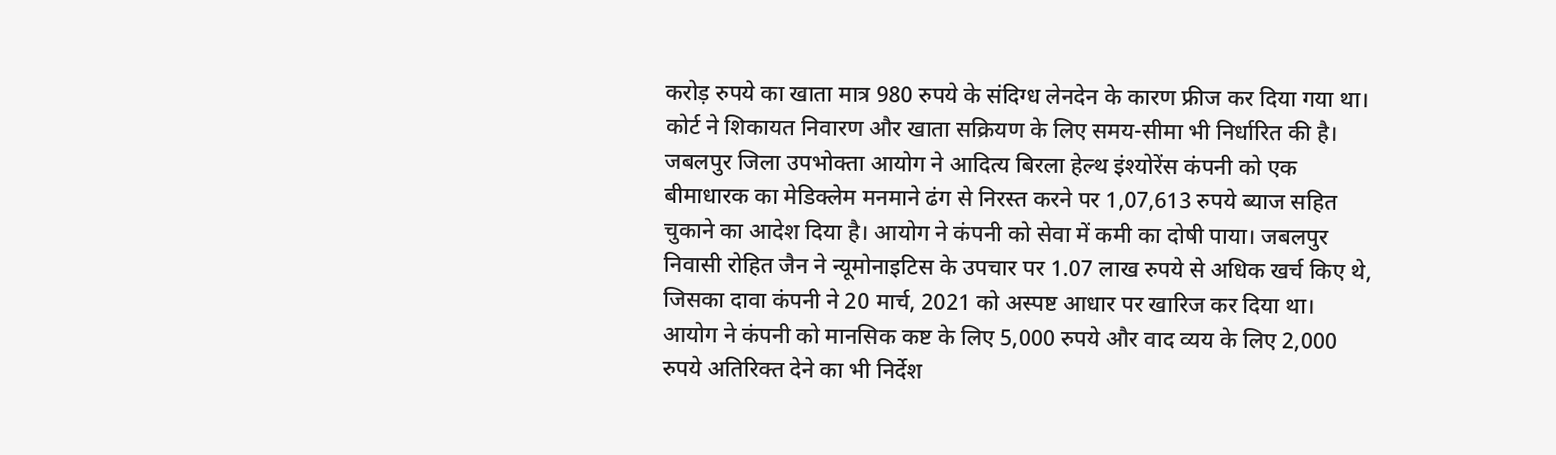करोड़ रुपये का खाता मात्र 980 रुपये के संदिग्ध लेनदेन के कारण फ्रीज कर दिया गया था। कोर्ट ने शिकायत निवारण और खाता सक्रियण के लिए समय-सीमा भी निर्धारित की है।
जबलपुर जिला उपभोक्ता आयोग ने आदित्य बिरला हेल्थ इंश्योरेंस कंपनी को एक बीमाधारक का मेडिक्लेम मनमाने ढंग से निरस्त करने पर 1,07,613 रुपये ब्याज सहित चुकाने का आदेश दिया है। आयोग ने कंपनी को सेवा में कमी का दोषी पाया। जबलपुर निवासी रोहित जैन ने न्यूमोनाइटिस के उपचार पर 1.07 लाख रुपये से अधिक खर्च किए थे, जिसका दावा कंपनी ने 20 मार्च, 2021 को अस्पष्ट आधार पर खारिज कर दिया था। आयोग ने कंपनी को मानसिक कष्ट के लिए 5,000 रुपये और वाद व्यय के लिए 2,000 रुपये अतिरिक्त देने का भी निर्देश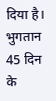दिया है। भुगतान 45 दिन के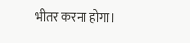भीतर करना होगा।